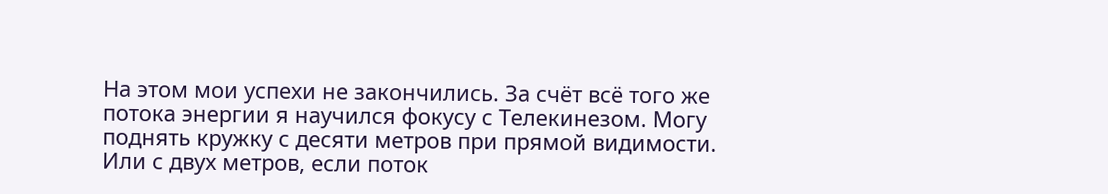На этом мои успехи не закончились. За счёт всё того же потока энергии я научился фокусу с Телекинезом. Могу поднять кружку с десяти метров при прямой видимости. Или с двух метров, если поток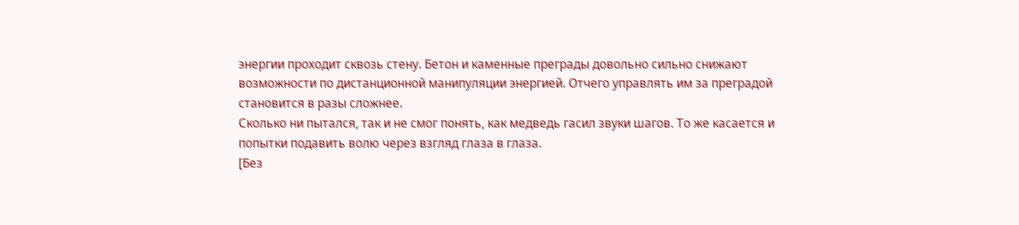энергии проходит сквозь стену. Бетон и каменные преграды довольно сильно снижают возможности по дистанционной манипуляции энергией. Отчего управлять им за преградой становится в разы сложнее.
Сколько ни пытался, так и не смог понять, как медведь гасил звуки шагов. То же касается и попытки подавить волю через взгляд глаза в глаза.
[Без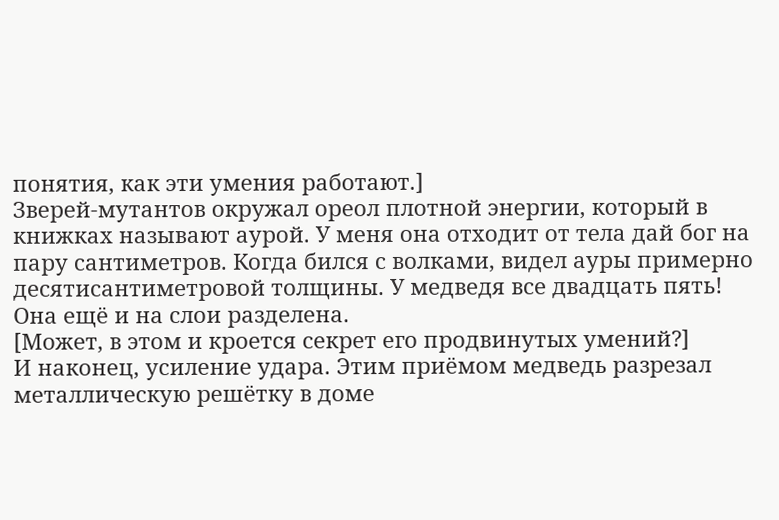понятия, как эти умения работают.]
Зверей-мутантов окружал ореол плотной энергии, который в книжках называют аурой. У меня она отходит от тела дай бог на пару сантиметров. Когда бился с волками, видел ауры примерно десятисантиметровой толщины. У медведя все двадцать пять! Она ещё и на слои разделена.
[Может, в этом и кроется секрет его продвинутых умений?]
И наконец, усиление удара. Этим приёмом медведь разрезал металлическую решётку в доме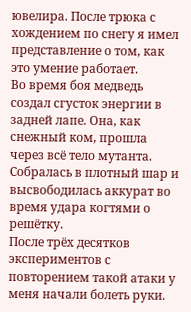ювелира. После трюка с хождением по снегу я имел представление о том, как это умение работает.
Во время боя медведь создал сгусток энергии в задней лапе. Она, как снежный ком, прошла через всё тело мутанта. Собралась в плотный шар и высвободилась аккурат во время удара когтями о решётку.
После трёх десятков экспериментов с повторением такой атаки у меня начали болеть руки.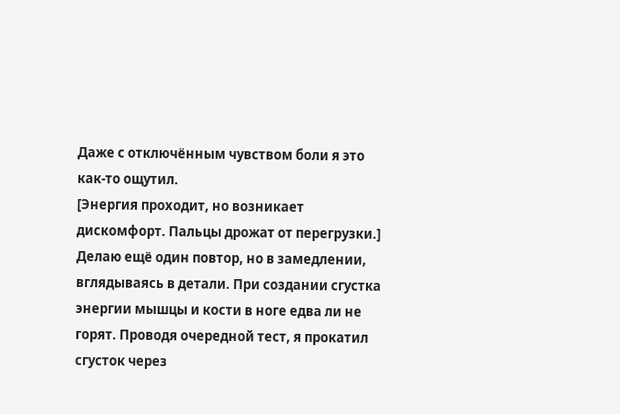Даже с отключённым чувством боли я это как-то ощутил.
[Энергия проходит, но возникает дискомфорт. Пальцы дрожат от перегрузки.]
Делаю ещё один повтор, но в замедлении, вглядываясь в детали. При создании сгустка энергии мышцы и кости в ноге едва ли не горят. Проводя очередной тест, я прокатил сгусток через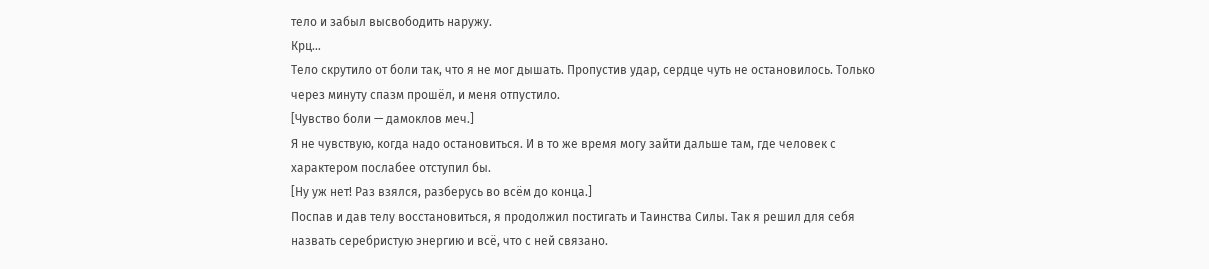тело и забыл высвободить наружу.
Крц…
Тело скрутило от боли так, что я не мог дышать. Пропустив удар, сердце чуть не остановилось. Только через минуту спазм прошёл, и меня отпустило.
[Чувство боли — дамоклов меч.]
Я не чувствую, когда надо остановиться. И в то же время могу зайти дальше там, где человек с характером послабее отступил бы.
[Ну уж нет! Раз взялся, разберусь во всём до конца.]
Поспав и дав телу восстановиться, я продолжил постигать и Таинства Силы. Так я решил для себя назвать серебристую энергию и всё, что с ней связано.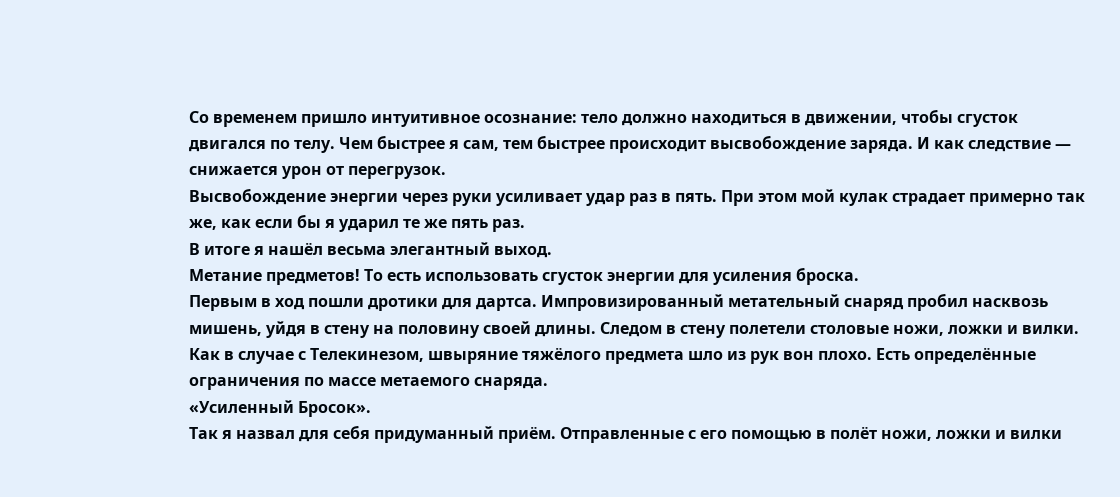Со временем пришло интуитивное осознание: тело должно находиться в движении, чтобы сгусток двигался по телу. Чем быстрее я сам, тем быстрее происходит высвобождение заряда. И как следствие — снижается урон от перегрузок.
Высвобождение энергии через руки усиливает удар раз в пять. При этом мой кулак страдает примерно так же, как если бы я ударил те же пять раз.
В итоге я нашёл весьма элегантный выход.
Метание предметов! То есть использовать сгусток энергии для усиления броска.
Первым в ход пошли дротики для дартса. Импровизированный метательный снаряд пробил насквозь мишень, уйдя в стену на половину своей длины. Следом в стену полетели столовые ножи, ложки и вилки. Как в случае с Телекинезом, швыряние тяжёлого предмета шло из рук вон плохо. Есть определённые ограничения по массе метаемого снаряда.
«Усиленный Бросок».
Так я назвал для себя придуманный приём. Отправленные с его помощью в полёт ножи, ложки и вилки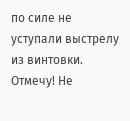по силе не уступали выстрелу из винтовки. Отмечу! Не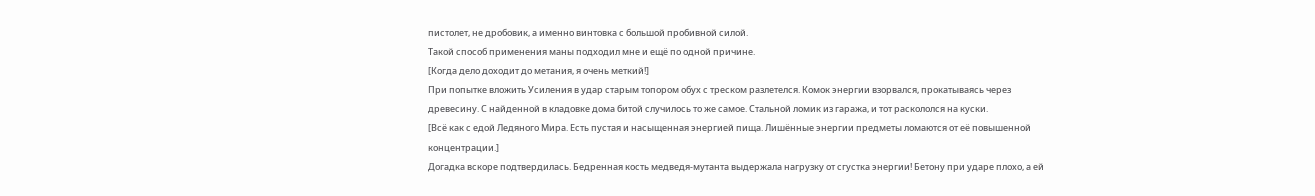пистолет, не дробовик, а именно винтовка с большой пробивной силой.
Такой способ применения маны подходил мне и ещё по одной причине.
[Когда дело доходит до метания, я очень меткий!]
При попытке вложить Усиления в удар старым топором обух с треском разлетелся. Комок энергии взорвался, прокатываясь через древесину. С найденной в кладовке дома битой случилось то же самое. Стальной ломик из гаража, и тот раскололся на куски.
[Всё как с едой Ледяного Мира. Есть пустая и насыщенная энергией пища. Лишённые энергии предметы ломаются от её повышенной концентрации.]
Догадка вскоре подтвердилась. Бедренная кость медведя-мутанта выдержала нагрузку от сгустка энергии! Бетону при ударе плохо, а ей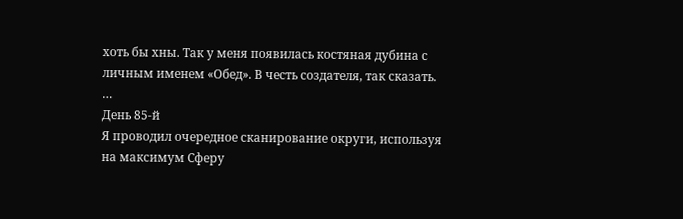хоть бы хны. Так у меня появилась костяная дубина с личным именем «Обед». В честь создателя, так сказать.
…
День 85-й
Я проводил очередное сканирование округи, используя на максимум Сферу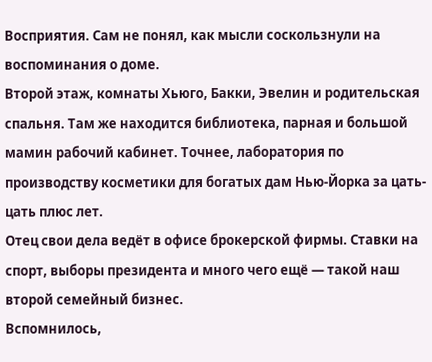Восприятия. Сам не понял, как мысли соскользнули на воспоминания о доме.
Второй этаж, комнаты Хьюго, Бакки, Эвелин и родительская спальня. Там же находится библиотека, парная и большой мамин рабочий кабинет. Точнее, лаборатория по производству косметики для богатых дам Нью-Йорка за цать-цать плюс лет.
Отец свои дела ведёт в офисе брокерской фирмы. Ставки на спорт, выборы президента и много чего ещё — такой наш второй семейный бизнес.
Вспомнилось,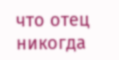что отец никогда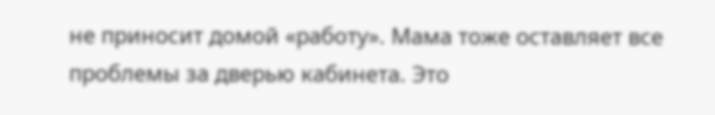не приносит домой «работу». Мама тоже оставляет все проблемы за дверью кабинета. Это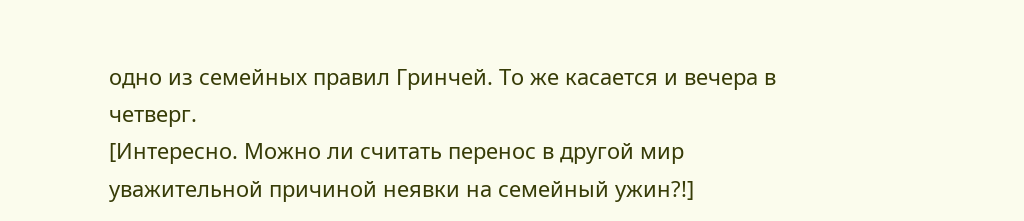одно из семейных правил Гринчей. То же касается и вечера в четверг.
[Интересно. Можно ли считать перенос в другой мир уважительной причиной неявки на семейный ужин?!]